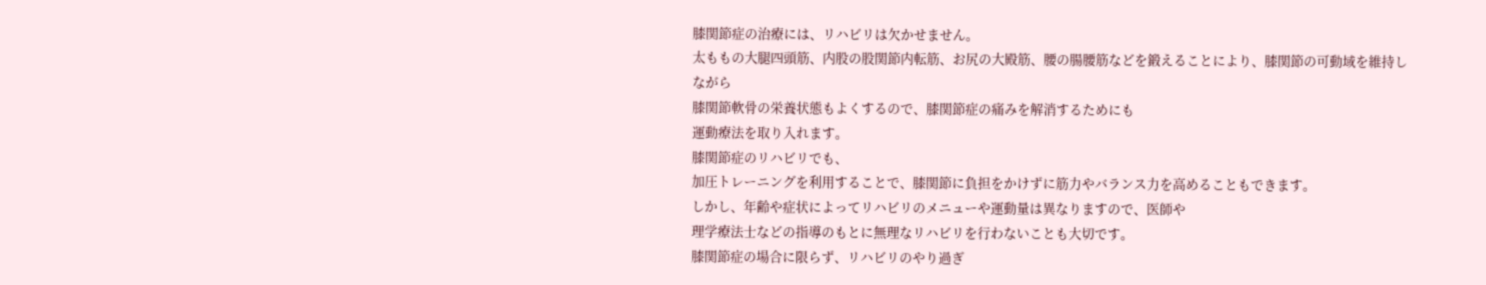膝関節症の治療には、リハビリは欠かせません。
太ももの大腿四頭筋、内股の股関節内転筋、お尻の大殿筋、腰の腸腰筋などを鍛えることにより、膝関節の可動域を維持しながら
膝関節軟骨の栄養状態もよくするので、膝関節症の痛みを解消するためにも
運動療法を取り入れます。
膝関節症のリハビリでも、
加圧トレーニングを利用することで、膝関節に負担をかけずに筋力やバランス力を高めることもできます。
しかし、年齢や症状によってリハビリのメニューや運動量は異なりますので、医師や
理学療法士などの指導のもとに無理なリハビリを行わないことも大切です。
膝関節症の場合に限らず、リハビリのやり過ぎ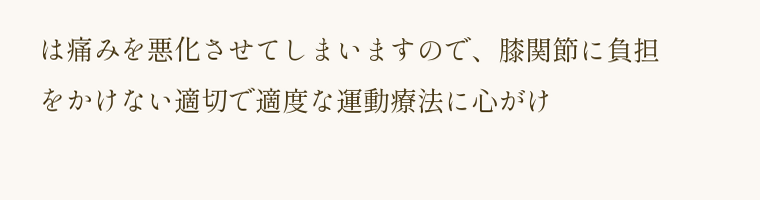は痛みを悪化させてしまいますので、膝関節に負担をかけない適切で適度な運動療法に心がけ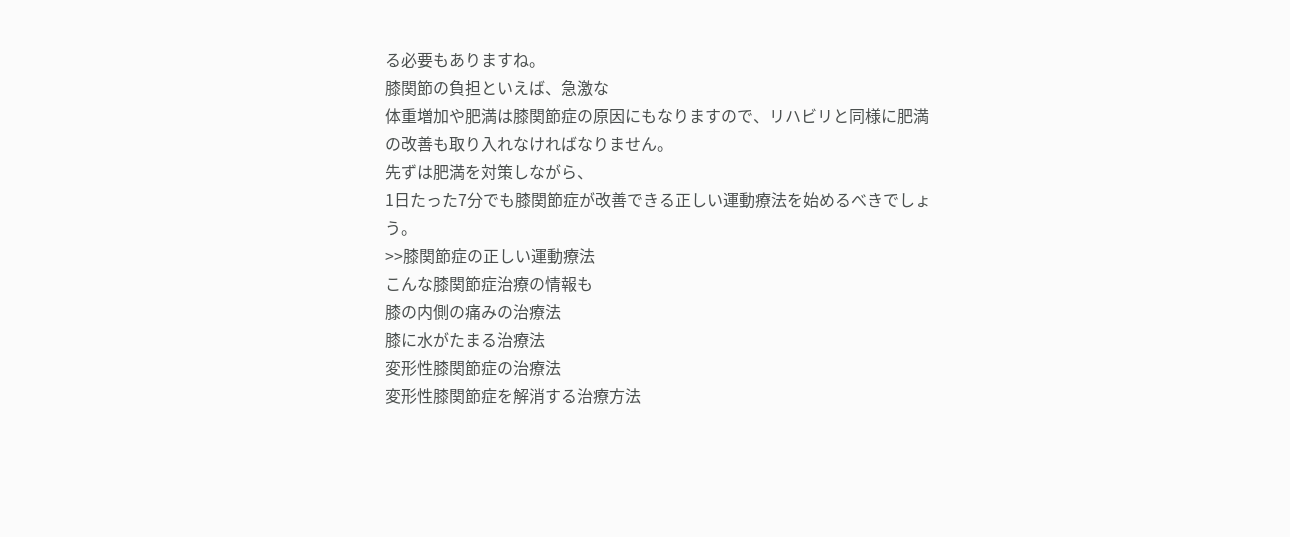る必要もありますね。
膝関節の負担といえば、急激な
体重増加や肥満は膝関節症の原因にもなりますので、リハビリと同様に肥満の改善も取り入れなければなりません。
先ずは肥満を対策しながら、
1日たった7分でも膝関節症が改善できる正しい運動療法を始めるべきでしょう。
>>膝関節症の正しい運動療法
こんな膝関節症治療の情報も
膝の内側の痛みの治療法
膝に水がたまる治療法
変形性膝関節症の治療法
変形性膝関節症を解消する治療方法